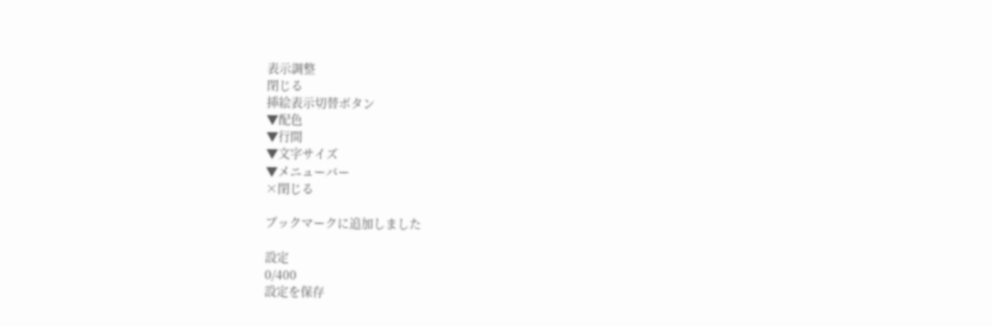表示調整
閉じる
挿絵表示切替ボタン
▼配色
▼行間
▼文字サイズ
▼メニューバー
×閉じる

ブックマークに追加しました

設定
0/400
設定を保存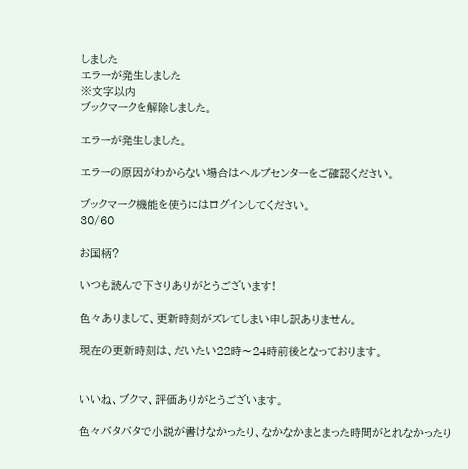しました
エラーが発生しました
※文字以内
ブックマークを解除しました。

エラーが発生しました。

エラーの原因がわからない場合はヘルプセンターをご確認ください。

ブックマーク機能を使うにはログインしてください。
30/60

お国柄?

いつも読んで下さりありがとうございます!

色々ありまして、更新時刻がズレてしまい申し訳ありません。

現在の更新時刻は、だいたい22時〜24時前後となっております。


いいね、ブクマ、評価ありがとうございます。

色々バタバタで小説が書けなかったり、なかなかまとまった時間がとれなかったり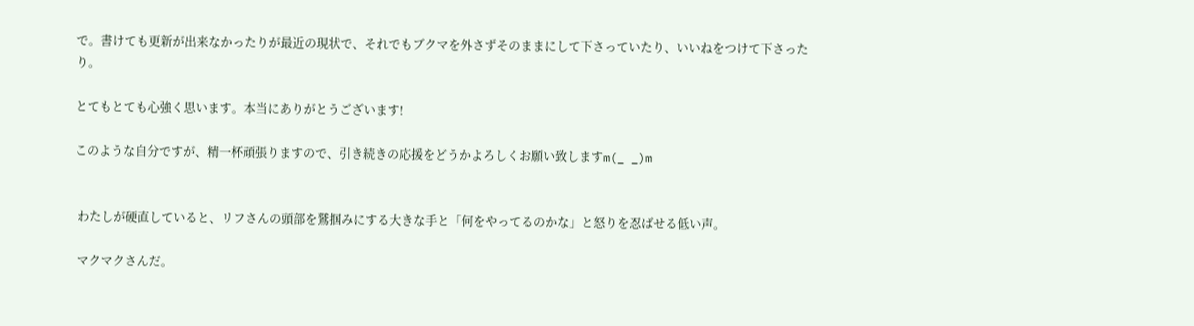で。書けても更新が出来なかったりが最近の現状で、それでもブクマを外さずそのままにして下さっていたり、いいねをつけて下さったり。

とてもとても心強く思います。本当にありがとうございます!

このような自分ですが、精一杯頑張りますので、引き続きの応援をどうかよろしくお願い致しますm(_ _)m


 わたしが硬直していると、リフさんの頭部を鷲掴みにする大きな手と「何をやってるのかな」と怒りを忍ばせる低い声。

 マクマクさんだ。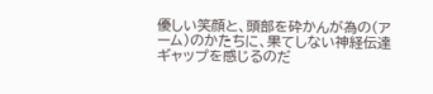優しい笑顔と、頭部を砕かんが為の(アーム)のかたちに、果てしない神経伝達ギャップを感じるのだ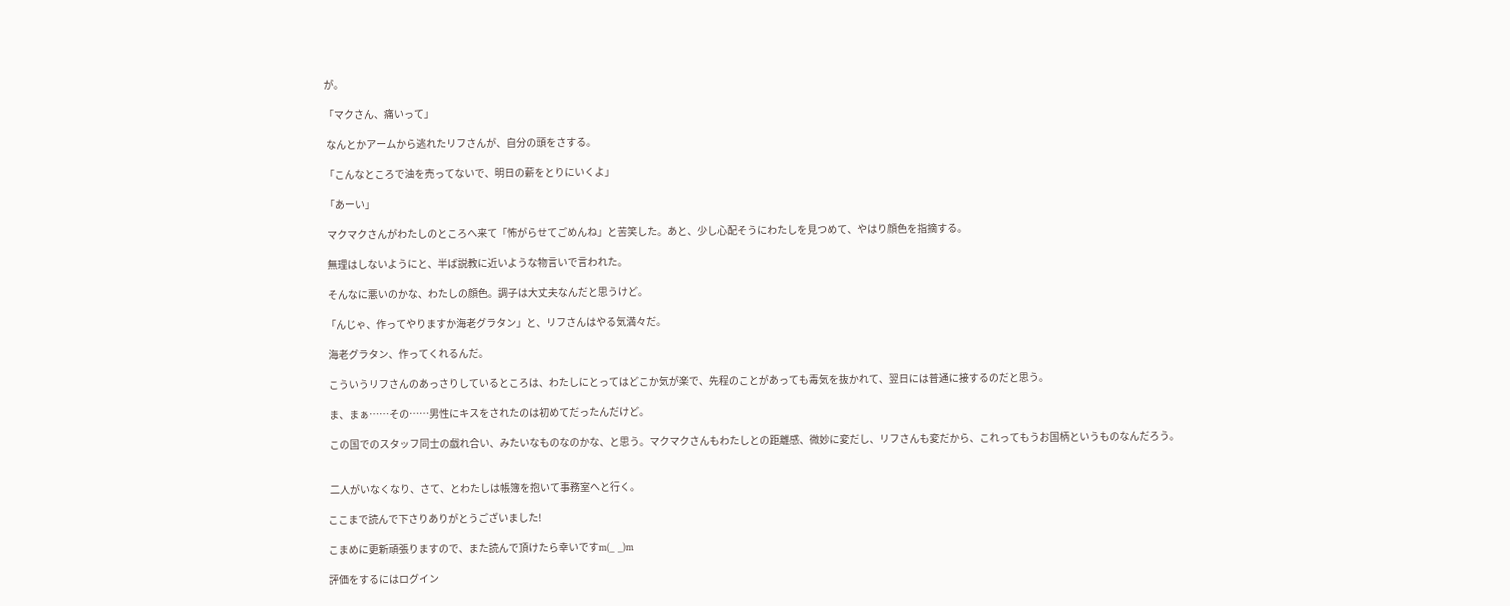が。

「マクさん、痛いって」

 なんとかアームから逃れたリフさんが、自分の頭をさする。

「こんなところで油を売ってないで、明日の薪をとりにいくよ」

「あーい」

 マクマクさんがわたしのところへ来て「怖がらせてごめんね」と苦笑した。あと、少し心配そうにわたしを見つめて、やはり顔色を指摘する。

 無理はしないようにと、半ば説教に近いような物言いで言われた。

 そんなに悪いのかな、わたしの顔色。調子は大丈夫なんだと思うけど。

「んじゃ、作ってやりますか海老グラタン」と、リフさんはやる気満々だ。

 海老グラタン、作ってくれるんだ。

 こういうリフさんのあっさりしているところは、わたしにとってはどこか気が楽で、先程のことがあっても毒気を抜かれて、翌日には普通に接するのだと思う。

 ま、まぁ……その……男性にキスをされたのは初めてだったんだけど。

 この国でのスタッフ同士の戯れ合い、みたいなものなのかな、と思う。マクマクさんもわたしとの距離感、微妙に変だし、リフさんも変だから、これってもうお国柄というものなんだろう。


 二人がいなくなり、さて、とわたしは帳簿を抱いて事務室へと行く。

ここまで読んで下さりありがとうございました!

こまめに更新頑張りますので、また読んで頂けたら幸いですm(_ _)m

評価をするにはログイン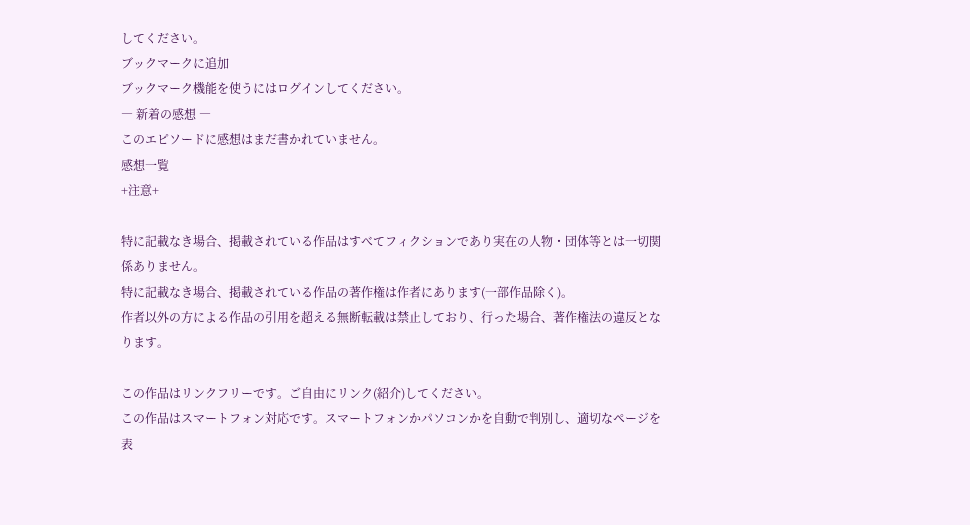してください。
ブックマークに追加
ブックマーク機能を使うにはログインしてください。
― 新着の感想 ―
このエピソードに感想はまだ書かれていません。
感想一覧
+注意+

特に記載なき場合、掲載されている作品はすべてフィクションであり実在の人物・団体等とは一切関係ありません。
特に記載なき場合、掲載されている作品の著作権は作者にあります(一部作品除く)。
作者以外の方による作品の引用を超える無断転載は禁止しており、行った場合、著作権法の違反となります。

この作品はリンクフリーです。ご自由にリンク(紹介)してください。
この作品はスマートフォン対応です。スマートフォンかパソコンかを自動で判別し、適切なページを表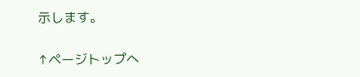示します。

↑ページトップへ